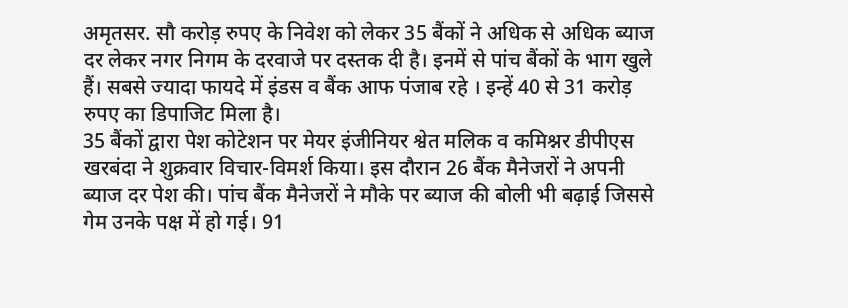अमृतसर. सौ करोड़ रुपए के निवेश को लेकर 35 बैंकों ने अधिक से अधिक ब्याज दर लेकर नगर निगम के दरवाजे पर दस्तक दी है। इनमें से पांच बैंकों के भाग खुले हैं। सबसे ज्यादा फायदे में इंडस व बैंक आफ पंजाब रहे । इन्हें 40 से 31 करोड़ रुपए का डिपाजिट मिला है।
35 बैंकों द्वारा पेश कोटेशन पर मेयर इंजीनियर श्वेत मलिक व कमिश्नर डीपीएस खरबंदा ने शुक्रवार विचार-विमर्श किया। इस दौरान 26 बैंक मैनेजरों ने अपनी ब्याज दर पेश की। पांच बैंक मैनेजरों ने मौके पर ब्याज की बोली भी बढ़ाई जिससे गेम उनके पक्ष में हो गई। 91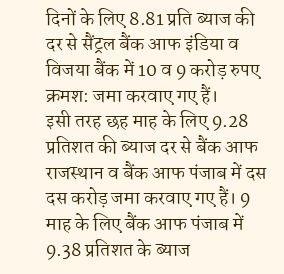दिनों के लिए 8.81 प्रति ब्याज की दर से सैंट्रल बैंक आफ इंडिया व विजया बैंक में 10 व 9 करोड़ रुपए क्रमश: जमा करवाए गए हैं।
इसी तरह छह माह के लिए 9.28 प्रतिशत की ब्याज दर से बैंक आफ राजस्थान व बैंक आफ पंजाब में दस दस करोड़ जमा करवाए गए हैं। 9 माह के लिए बैंक आफ पंजाब में 9.38 प्रतिशत के ब्याज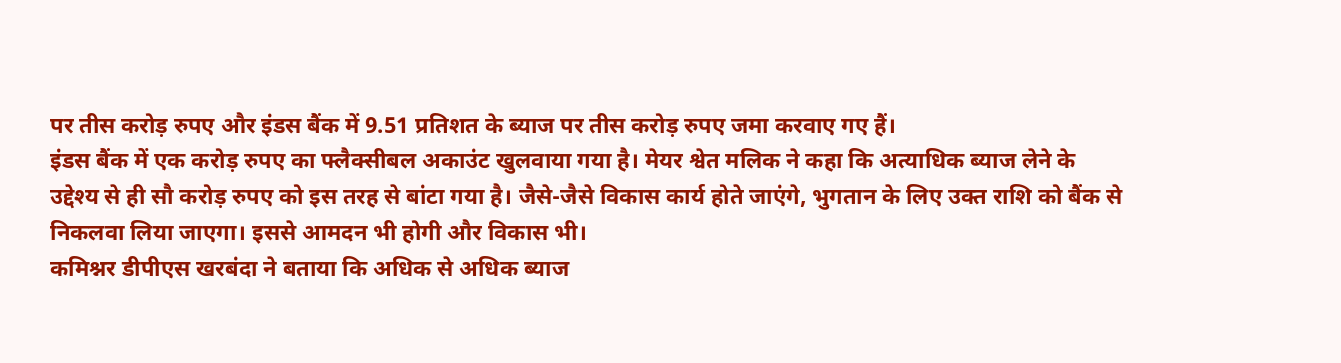पर तीस करोड़ रुपए और इंडस बैंक में 9.51 प्रतिशत के ब्याज पर तीस करोड़ रुपए जमा करवाए गए हैं।
इंडस बैंक में एक करोड़ रुपए का फ्लैक्सीबल अकाउंट खुलवाया गया है। मेयर श्वेत मलिक ने कहा कि अत्याधिक ब्याज लेने के उद्देश्य से ही सौ करोड़ रुपए को इस तरह से बांटा गया है। जैसे-जैसे विकास कार्य होते जाएंगे, भुगतान के लिए उक्त राशि को बैंक से निकलवा लिया जाएगा। इससे आमदन भी होगी और विकास भी।
कमिश्नर डीपीएस खरबंदा ने बताया कि अधिक से अधिक ब्याज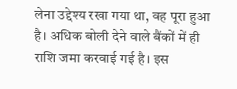लेना उद्देश्य रखा गया था, वह पूरा हुआ है। अधिक बोली देने वाले बैंकों में ही राशि जमा करवाई गई है। इस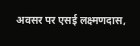अवसर पर एसई लक्ष्मणदास,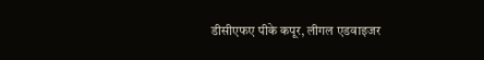डीसीएफए पीके कपूर, लीगल एडवाइजर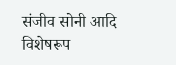संजीव सोनी आदि विशेषरूप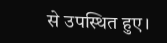से उपस्थित हुए।